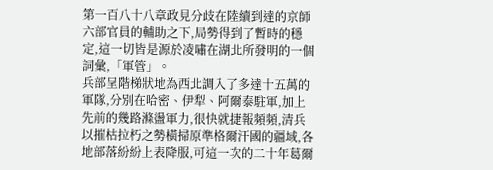第一百八十八章政見分歧在陸續到達的京師六部官員的輔助之下,局勢得到了暫時的穩定,這一切皆是源於凌嘯在湖北所發明的一個詞彙,「軍管」。
兵部呈階梯狀地為西北調入了多達十五萬的軍隊,分別在哈密、伊犁、阿爾泰駐軍,加上先前的幾路滌盪軍力,很快就捷報頻頻,清兵以摧枯拉朽之勢橫掃原準格爾汗國的疆域,各地部落紛紛上表降服,可這一次的二十年葛爾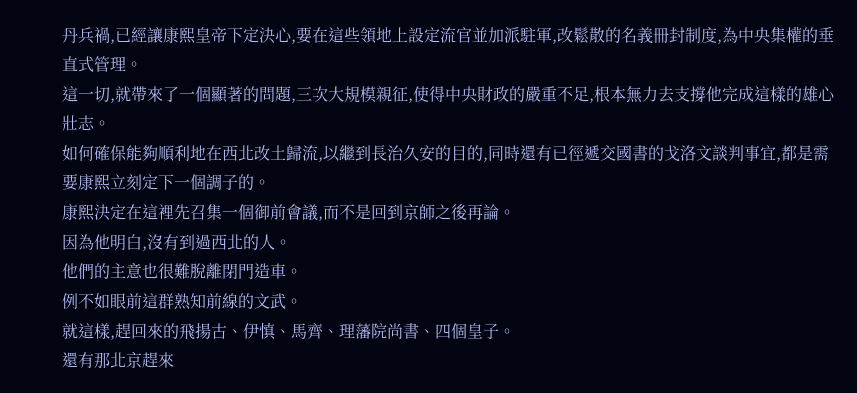丹兵禍,已經讓康熙皇帝下定決心,要在這些領地上設定流官並加派駐軍,改鬆散的名義冊封制度,為中央集權的垂直式管理。
這一切,就帶來了一個顯著的問題,三次大規模親征,使得中央財政的嚴重不足,根本無力去支撐他完成這樣的雄心壯志。
如何確保能夠順利地在西北改土歸流,以繼到長治久安的目的,同時還有已徑遞交國書的戈洛文談判事宜,都是需要康熙立刻定下一個調子的。
康熙決定在這裡先召集一個御前會議,而不是回到京師之後再論。
因為他明白,沒有到過西北的人。
他們的主意也很難脫離閉門造車。
例不如眼前這群熟知前線的文武。
就這樣,趕回來的飛揚古、伊慎、馬齊、理藩院尚書、四個皇子。
還有那北京趕來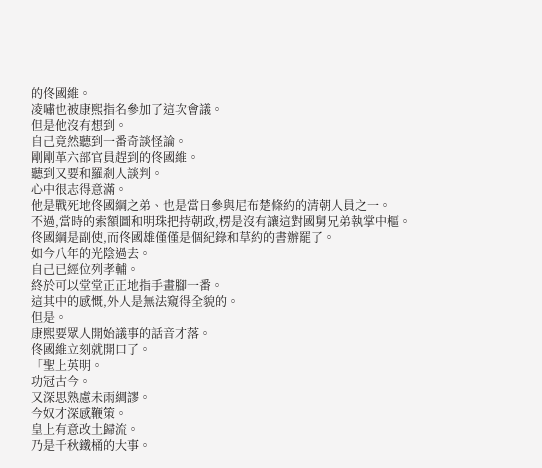的佟國維。
凌嘯也被康熙指名參加了這次會議。
但是他沒有想到。
自己竟然聽到一番奇談怪論。
剛剛革六部官員趕到的佟國維。
聽到又要和羅剎人談判。
心中很志得意滿。
他是戰死地佟國綱之弟、也是當日參與尼布楚條約的清朝人員之一。
不過,當時的索額圖和明珠把持朝政,楞是沒有讓這對國舅兄弟執掌中樞。
佟國綱是副使,而佟國雄僅僅是個紀錄和草約的書辦罷了。
如今八年的光陰過去。
自己已經位列孝輔。
終於可以堂堂正正地指手畫腳一番。
這其中的感慨,外人是無法窺得全貌的。
但是。
康熙要眾人開始議事的話音才落。
佟國維立刻就開口了。
「聖上英明。
功冠古今。
又深思熟慮未雨綢謬。
今奴才深感鞭策。
皇上有意改土歸流。
乃是千秋鐵桶的大事。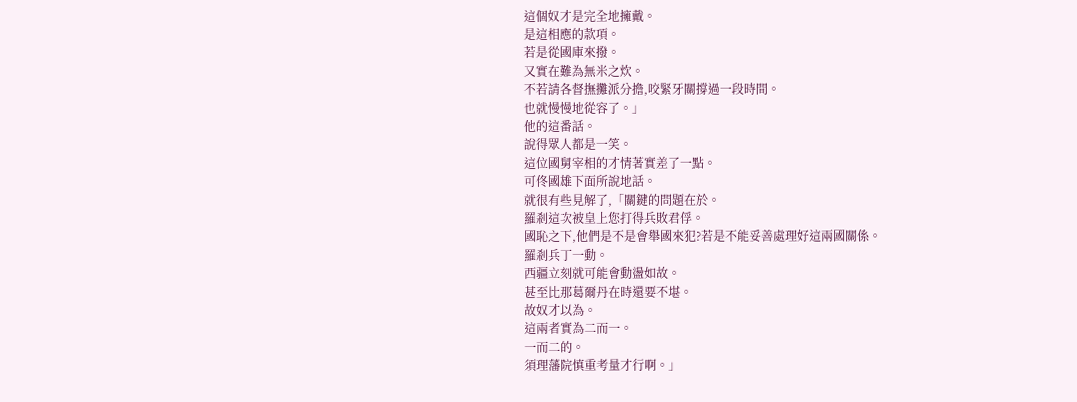這個奴才是完全地擁戴。
是這相應的款項。
若是從國庫來撥。
又實在難為無米之炊。
不若請各督撫攤派分擔,咬緊牙關撐過一段時間。
也就慢慢地從容了。」
他的這番話。
說得眾人都是一笑。
這位國舅宰相的才情著實差了一點。
可佟國雄下面所說地話。
就很有些見解了,「關鍵的問題在於。
羅剎這次被皇上您打得兵敗君俘。
國恥之下,他們是不是會舉國來犯?若是不能妥善處理好這兩國關係。
羅剎兵丁一動。
西疆立刻就可能會動盪如故。
甚至比那葛爾丹在時還要不堪。
故奴才以為。
這兩者實為二而一。
一而二的。
須理藩院慎重考量才行啊。」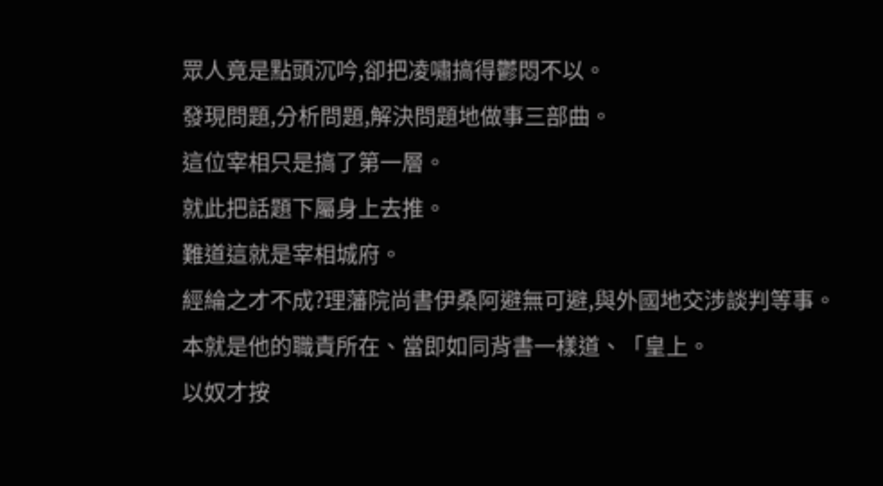眾人竟是點頭沉吟,卻把凌嘯搞得鬱悶不以。
發現問題,分析問題,解決問題地做事三部曲。
這位宰相只是搞了第一層。
就此把話題下屬身上去推。
難道這就是宰相城府。
經綸之才不成?理藩院尚書伊桑阿避無可避,與外國地交涉談判等事。
本就是他的職責所在、當即如同背書一樣道、「皇上。
以奴才按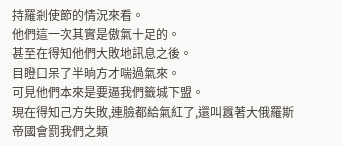持羅剎使節的情況來看。
他們這一次其實是傲氣十足的。
甚至在得知他們大敗地訊息之後。
目瞪口呆了半晌方才喘過氣來。
可見他們本來是要逼我們籤城下盟。
現在得知己方失敗,連臉都給氣紅了,還叫囂著大俄羅斯帝國會罰我們之類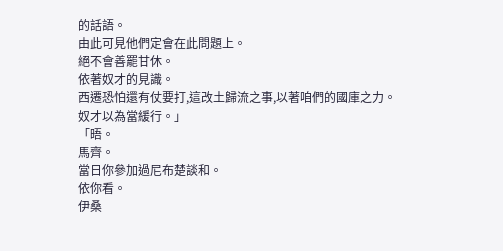的話語。
由此可見他們定會在此問題上。
絕不會善罷甘休。
依著奴才的見識。
西遷恐怕還有仗要打,這改土歸流之事,以著咱們的國庫之力。
奴才以為當緩行。」
「晤。
馬齊。
當日你參加過尼布楚談和。
依你看。
伊桑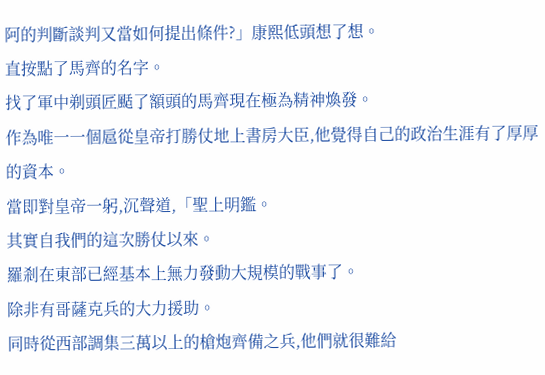阿的判斷談判又當如何提出條件?」康熙低頭想了想。
直按點了馬齊的名字。
找了軍中剃頭匠颳了額頭的馬齊現在極為精神煥發。
作為唯一一個扈從皇帝打勝仗地上書房大臣,他覺得自己的政治生涯有了厚厚的資本。
當即對皇帝一躬,沉聲道,「聖上明鑑。
其實自我們的這次勝仗以來。
羅剎在東部已經基本上無力發動大規模的戰事了。
除非有哥薩克兵的大力援助。
同時從西部調集三萬以上的槍炮齊備之兵,他們就很難給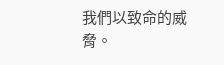我們以致命的威脅。